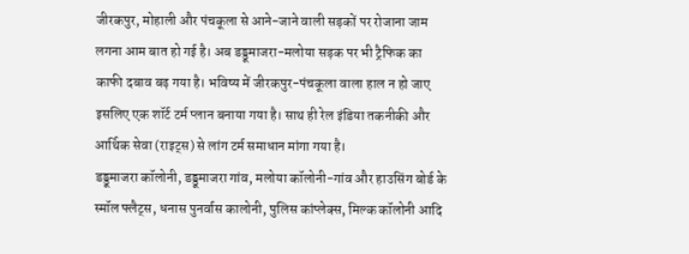जीरकपुर, मोहाली और पंचकूला से आने-जाने वाली सड़कों पर रोजाना जाम लगना आम बात हो गई है। अब डड्डूमाजरा-मलोया सड़क पर भी ट्रैफिक का काफी दबाव बढ़ गया है। भविष्य में जीरकपुर-पंचकूला वाला हाल न हो जाए इसलिए एक शॉर्ट टर्म प्लान बनाया गया है। साथ ही रेल इंडिया तकनीकी और आर्थिक सेवा (राइट्स) से लांग टर्म समाधान मांगा गया है।
डड्डूमाजरा कॉलोनी, डड्डूमाजरा गांव, मलोया कॉलोनी-गांव और हाउसिंग बोर्ड के स्मॉल फ्लैट्स, धनास पुनर्वास कालोनी, पुलिस कांप्लेक्स, मिल्क कॉलोनी आदि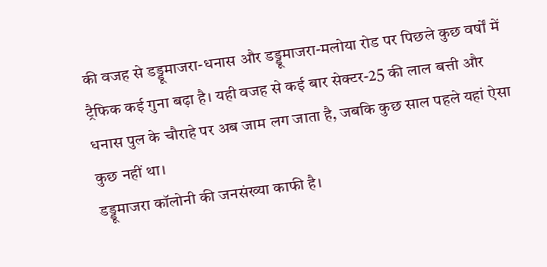की वजह से डड्डूमाजरा-धनास और डड्डूमाजरा-मलोया रोड पर पिछले कुछ वर्षों में ट्रैफिक कई गुना बढ़ा है। यही वजह से कई बार सेक्टर-25 की लाल बत्ती और धनास पुल के चौराहे पर अब जाम लग जाता है, जबकि कुछ साल पहले यहां ऐसा कुछ नहीं था।
डड्डूमाजरा कॉलोनी की जनसंख्या काफी है।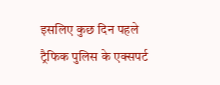इसलिए कुछ दिन पहले ट्रैफिक पुलिस के एक्सपर्ट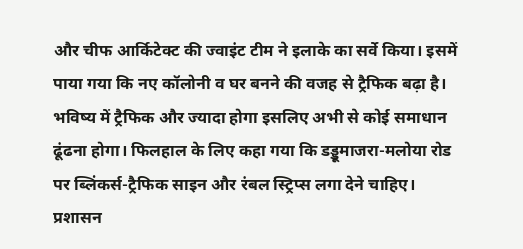और चीफ आर्किटेक्ट की ज्वाइंट टीम ने इलाके का सर्वे किया। इसमें पाया गया कि नए कॉलोनी व घर बनने की वजह से ट्रैफिक बढ़ा है। भविष्य में ट्रैफिक और ज्यादा होगा इसलिए अभी से कोई समाधान ढूंढना होगा। फिलहाल के लिए कहा गया कि डड्डूमाजरा-मलोया रोड पर ब्लिंकर्स-ट्रैफिक साइन और रंबल स्ट्रिप्स लगा देने चाहिए। प्रशासन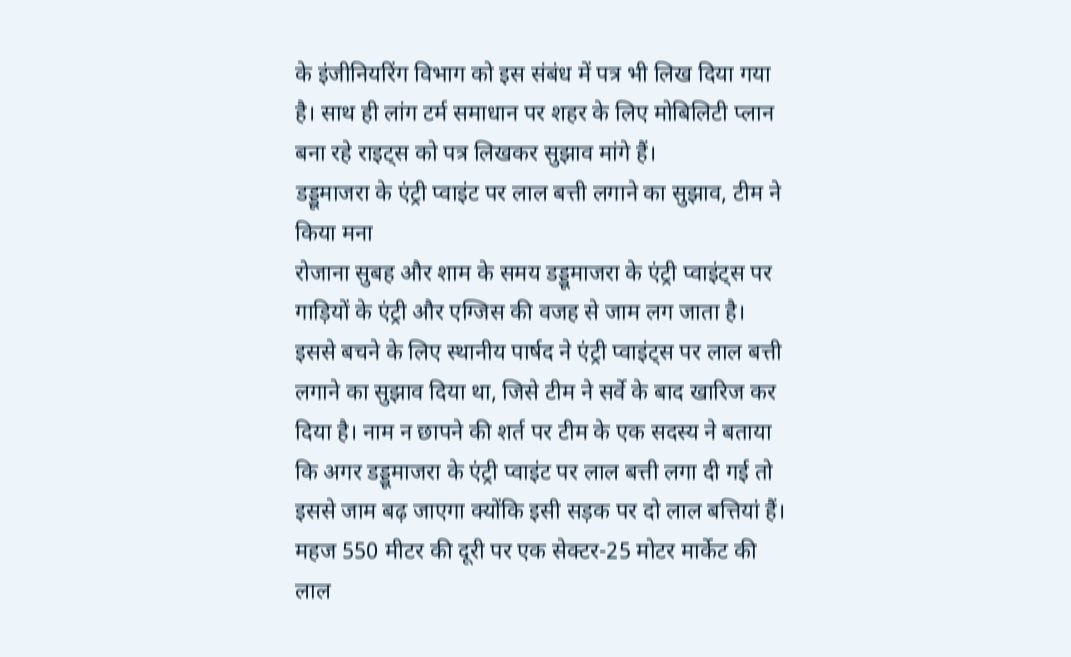के इंजीनियरिंग विभाग को इस संबंध में पत्र भी लिख दिया गया है। साथ ही लांग टर्म समाधान पर शहर के लिए मोबिलिटी प्लान बना रहे राइट्स को पत्र लिखकर सुझाव मांगे हैं।
डड्डूमाजरा के एंट्री प्वाइंट पर लाल बत्ती लगाने का सुझाव, टीम ने किया मना
रोजाना सुबह और शाम के समय डड्डूमाजरा के एंट्री प्वाइंट्स पर गाड़ियों के एंट्री और एग्जिस की वजह से जाम लग जाता है। इससे बचने के लिए स्थानीय पार्षद ने एंट्री प्वाइंट्स पर लाल बत्ती लगाने का सुझाव दिया था, जिसे टीम ने सर्वे के बाद खारिज कर दिया है। नाम न छापने की शर्त पर टीम के एक सदस्य ने बताया कि अगर डड्डूमाजरा के एंट्री प्वाइंट पर लाल बत्ती लगा दी गई तो इससे जाम बढ़ जाएगा क्योंकि इसी सड़क पर दो लाल बत्तियां हैं। महज 550 मीटर की दूरी पर एक सेक्टर-25 मोटर मार्केट की लाल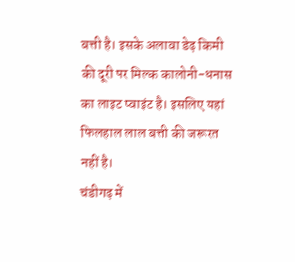बत्ती है। इसके अलावा डेढ़ किमी की दूरी पर मिल्क कालोनी-धनास का लाइट प्वाइंट है। इसलिए यहां फिलहाल लाल बत्ती की जरूरत नहीं है।
चंडीगढ़ में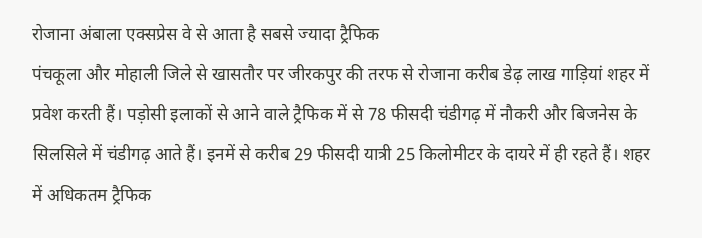रोजाना अंबाला एक्सप्रेस वे से आता है सबसे ज्यादा ट्रैफिक
पंचकूला और मोहाली जिले से खासतौर पर जीरकपुर की तरफ से रोजाना करीब डेढ़ लाख गाड़ियां शहर में प्रवेश करती हैं। पड़ोसी इलाकों से आने वाले ट्रैफिक में से 78 फीसदी चंडीगढ़ में नौकरी और बिजनेस के सिलसिले में चंडीगढ़ आते हैं। इनमें से करीब 29 फीसदी यात्री 25 किलोमीटर के दायरे में ही रहते हैं। शहर में अधिकतम ट्रैफिक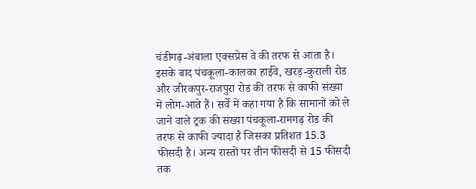चंडीगढ़-अंबाला एक्सप्रेस वे की तरफ से आता है। इसके बाद पंचकूला-कालका हाईवे, खरड़-कुराली रोड और जीरकपुर-राजपुरा रोड की तरफ से काफी संख्या में लोग-आते हैं। सर्वे में कहा गया है कि सामानों को ले जाने वाले ट्रक की संख्या पंचकूला-रामगढ़ रोड की तरफ से काफी ज्यादा है जिसका प्रतिशत 15.3 फीसदी है। अन्य रास्तों पर तीन फीसदी से 15 फीसदी तक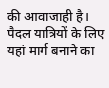की आवाजाही है।
पैदल यात्रियों के लिए यहां मार्ग बनाने का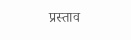प्रस्ताव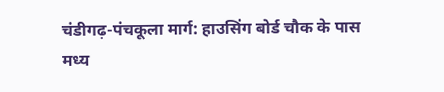चंडीगढ़-पंचकूला मार्ग: हाउसिंग बोर्ड चौक के पास
मध्य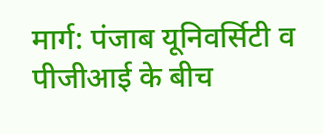मार्ग: पंजाब यूनिवर्सिटी व पीजीआई के बीच